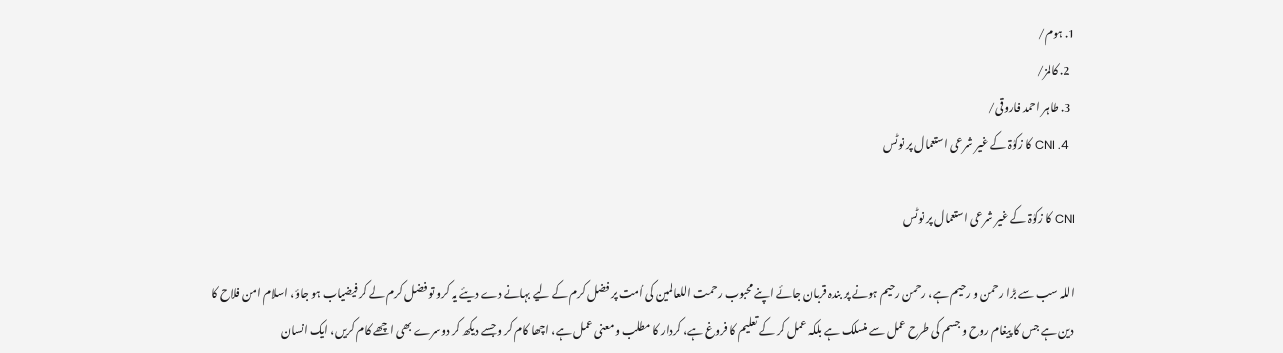1. ہوم/
  2. کالمز/
  3. طاہر احمد فاروقی/
  4. CNI کا زکوٰۃ کے غیر شرعی استعمال پر نوٹس

CNI کا زکوٰۃ کے غیر شرعی استعمال پر نوٹس

اللہ سب سے بڑا رحمن و رحیم ہے، رحمن رحیم ہونے پر بندہ قربان جائے اپنے محبوب رحمت اللعالمین کی اُمت پر فضل کرم کے لیے بہانے دے دیئے یہ کرو تو فضل کرم لے کر فیضیاب ہو جاؤ، اسلام امن فلاح کا دین ہے جس کا پیغام روح و جسم کی طرح عمل سے منسلک ہے بلکہ عمل کر کے تعلیم کا فروغ ہے، کردار کا مطلب ومعنی عمل ہے، اچھا کام کر و جسے دیکھ کر دوسرے بھی اچھے کام کریں، ایک انسان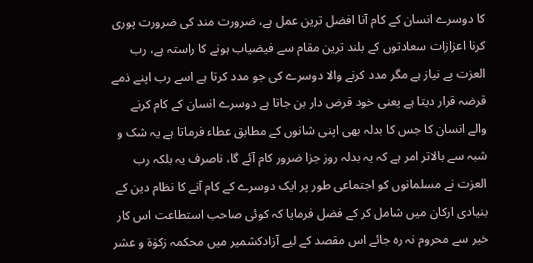کا دوسرے انسان کے کام آنا افضل ترین عمل ہے، ضرورت مند کی ضرورت پوری کرنا اعزازات سعادتوں کے بلند ترین مقام سے فیضیاب ہونے کا راستہ ہے، رب العزت بے نیاز ہے مگر مدد کرنے والا دوسرے کی جو مدد کرتا ہے اسے رب اپنے ذمے قرضہ قرار دیتا ہے یعنی خود قرض دار بن جاتا ہے دوسرے انسان کے کام کرنے والے انسان کا جس کا بدلہ بھی اپنی شانوں کے مطابق عطاء فرماتا ہے یہ شک و شبہ سے بالاتر امر ہے کہ یہ بدلہ روز جزا ضرور کام آئے گا، ناصرف یہ بلکہ رب العزت نے مسلمانوں کو اجتماعی طور پر ایک دوسرے کے کام آنے کا نظام دین کے بنیادی ارکان میں شامل کر کے فضل فرمایا کہ کوئی صاحب استطاعت اس کار خیر سے محروم نہ رہ جائے اس مقصد کے لیے آزادکشمیر میں محکمہ زکوٰۃ و عشر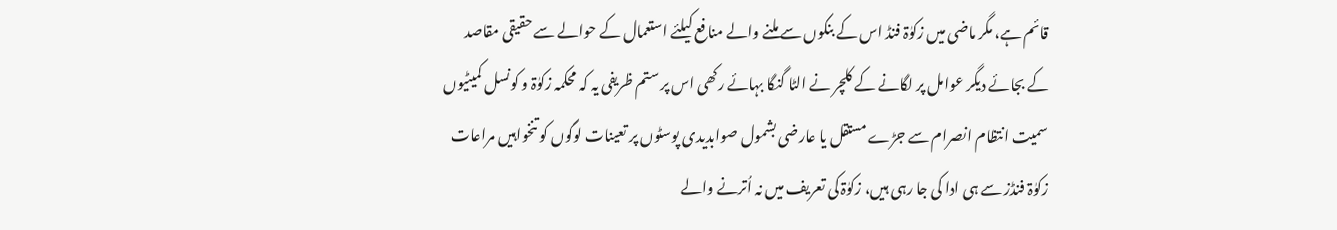قائم ہے، مگر ماضی میں زکوٰۃ فنڈ اس کے بنکوں سے ملنے والے منافع کیلئے استعمال کے حوالے سے حقیقی مقاصد کے بجائے دیگر عوامل پر لگانے کے کلچر نے الٹا گنگا بہائے رکھی اس پر ستم ظریفی یہ کہ محکمہ زکوٰۃ و کونسل کمیٹیوں سمیت انتظام انصرام سے جڑے مستقل یا عارضی بشمول صوابدیدی پوسٹوں پر تعینات لوگوں کو تنخواہیں مراعات زکوٰۃ فنڈز سے ہی ادا کی جا رہی ہیں، زکوٰۃ کی تعریف میں نہ اُترنے والے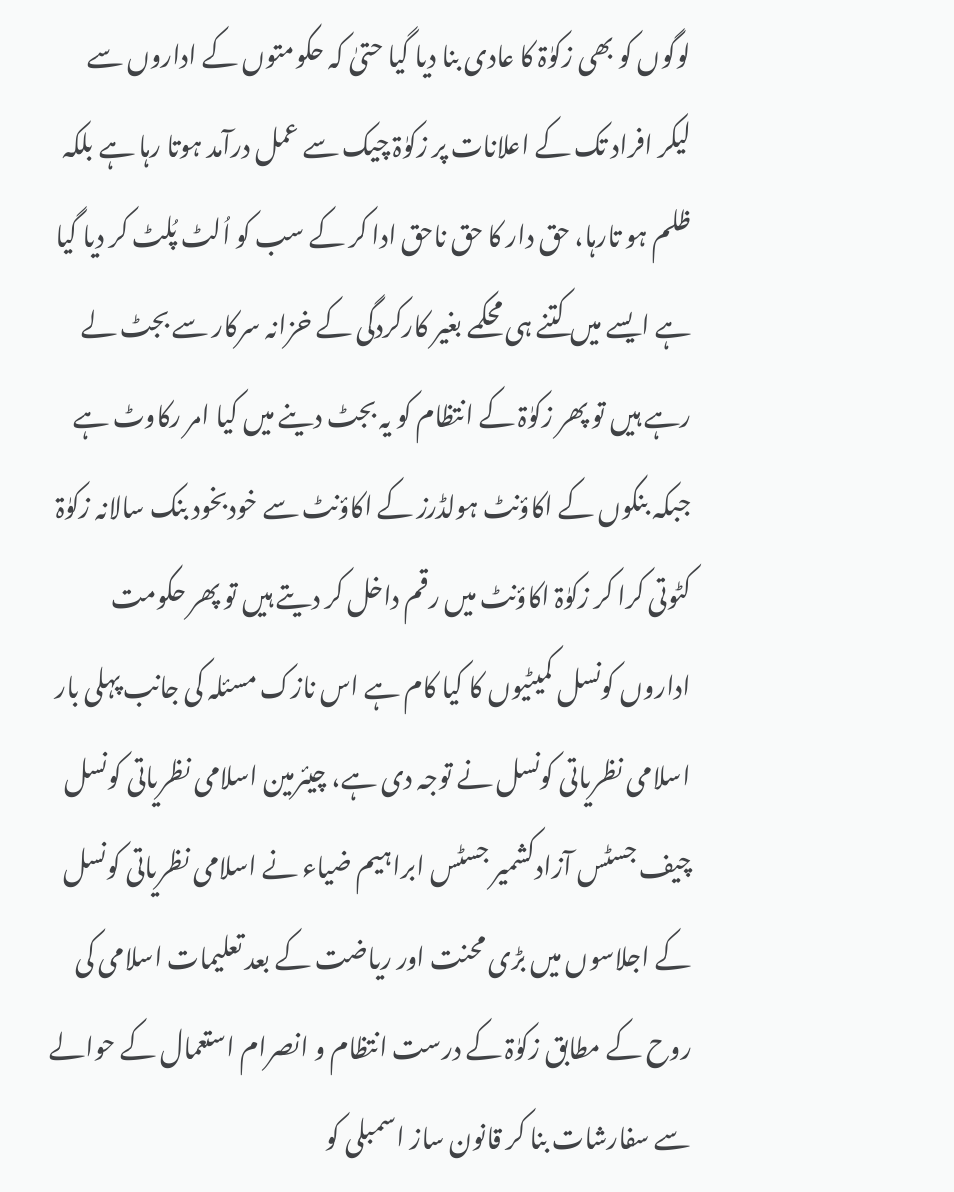لوگوں کو بھی زکوٰۃ کا عادی بنا دیا گیا حتیٰ کہ حکومتوں کے اداروں سے لیکر افراد تک کے اعلانات پر زکوٰۃ چیک سے عمل درآمد ہوتا رہا ہے بلکہ ظلم ہو تارہا، حق دار کا حق ناحق ادا کر کے سب کو اُلٹ پُلٹ کر دیا گیا ہے ایسے میں کتنے ہی محکمے بغیر کارکردگی کے خزانہ سرکار سے بجٹ لے رہے ہیں تو پھر زکوٰۃ کے انتظام کو یہ بجٹ دینے میں کیا امر رکاوٹ ہے جبکہ بنکوں کے اکاؤنٹ ہولڈرز کے اکاؤنٹ سے خودبخود بنک سالانہ زکوٰۃ کٹوتی کرا کر زکوٰۃ اکاؤنٹ میں رقم داخل کر دیتے ہیں تو پھر حکومت اداروں کونسل کمیٹیوں کا کیا کام ہے اس نازک مسئلہ کی جانب پہلی بار اسلامی نظریاتی کونسل نے توجہ دی ہے، چیئرمین اسلامی نظریاتی کونسل چیف جسٹس آزادکشمیر جسٹس ابراہیم ضیاء نے اسلامی نظریاتی کونسل کے اجلاسوں میں بڑی محنت اور ریاضت کے بعد تعلیمات اسلامی کی روح کے مطابق زکوٰۃ کے درست انتظام و انصرام استعمال کے حوالے سے سفارشات بنا کر قانون ساز اسمبلی کو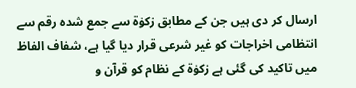ارسال کر دی ہیں جن کے مطابق زکوٰۃ سے جمع شدہ رقم سے انتظامی اخراجات کو غیر شرعی قرار دیا گیا ہے، شفاف الفاظ میں تاکید کی گئی ہے زکوٰۃ کے نظام کو قرآن و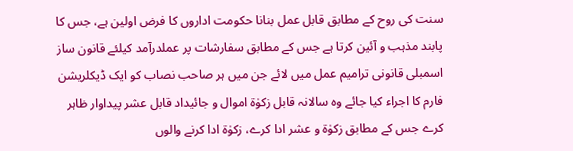سنت کی روح کے مطابق قابل عمل بنانا حکومت اداروں کا فرض اولین ہے، جس کا پابند مذہب و آئین کرتا ہے جس کے مطابق سفارشات پر عملدرآمد کیلئے قانون ساز اسمبلی قانونی ترامیم عمل میں لائے جن میں ہر صاحب نصاب کو ایک ڈیکلریشن فارم کا اجراء کیا جائے وہ سالانہ قابل زکوٰۃ اموال و جائیداد قابل عشر پیداوار ظاہر کرے جس کے مطابق زکوٰۃ و عشر ادا کرے، زکوٰۃ ادا کرنے والوں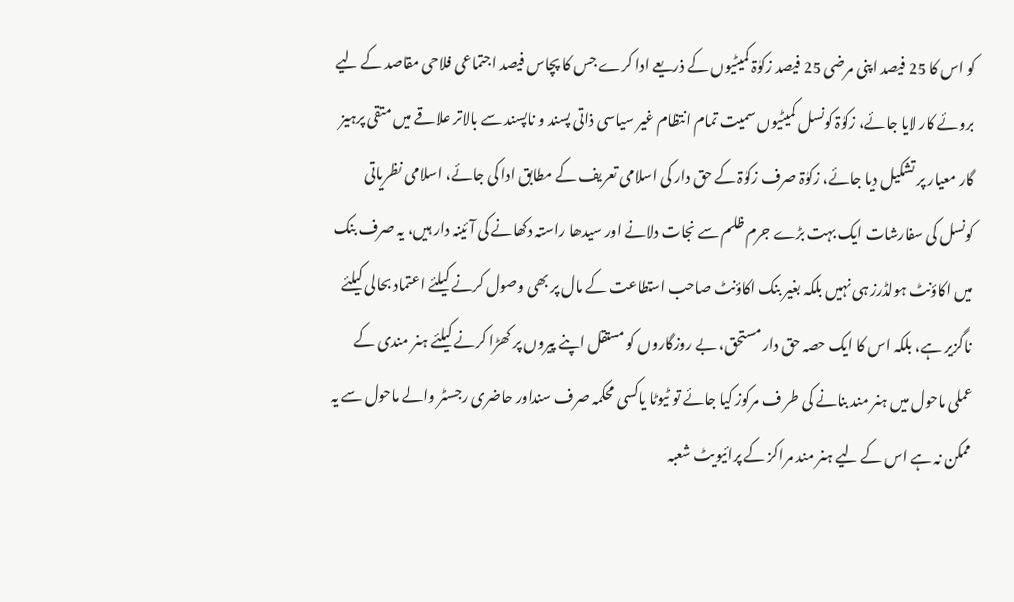کو اس کا 25 فیصد اپنی مرضی 25 فیصد زکوٰۃ کمیٹیوں کے ذریعے ادا کرے جس کا پچاس فیصد اجتماعی فلاحی مقاصد کے لیے بروئے کار لایا جائے، زکوٰۃ کونسل کمیٹیوں سمیت تمام انتظام غیر سیاسی ذاتی پسند و ناپسند سے بالاتر علاقے میں متقی پرہیز گار معیار پر تشکیل دیا جائے، زکوٰۃ صرف زکوٰۃ کے حق دار کی اسلامی تعریف کے مطابق ادا کی جائے، اسلامی نظریاتی کونسل کی سفارشات ایک بہت بڑے جرم ظلم سے نجات دلانے اور سیدھا راستہ دکھانے کی آئینہ دار ہیں، یہ صرف بنک میں اکاؤنٹ ہولڈرز ہی نہیں بلکہ بغیر بنک اکاؤنٹ صاحب استطاعت کے مال پر بھی وصول کرنے کیلئے اعتماد بحالی کیلئے ناگزیر ہے، بلکہ اس کا ایک حصہ حق دار مستحق، بے روزگاروں کو مستقل اپنے پیروں پر کھڑا کرنے کیلئے ہنر مندی کے عملی ماحول میں ہنر مند بنانے کی طر ف مرکوز کیا جائے تو ٹیوٹا یاکسی محکمہ صرف سنداور حاضری رجسٹر والے ماحول سے یہ ممکن نہ ہے اس کے لیے ہنر مند مراکز کے پرائیویٹ شعبہ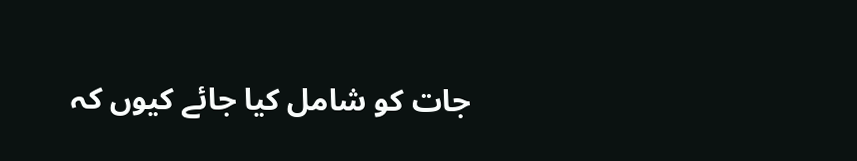جات کو شامل کیا جائے کیوں کہ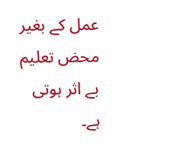عمل کے بغیر محض تعلیم بے اثر ہوتی ہے۔